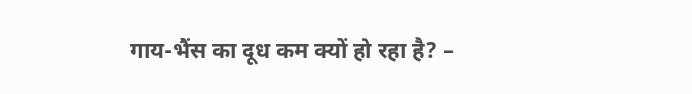गाय-भैंस का दूध कम क्यों हो रहा है? –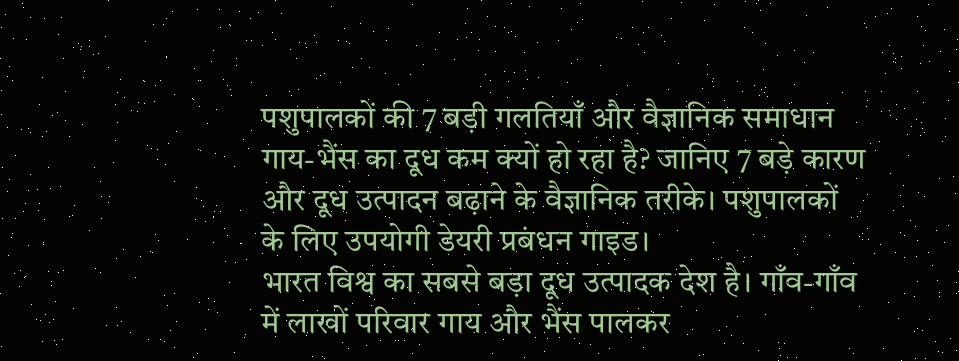पशुपालकों की 7 बड़ी गलतियाँ और वैज्ञानिक समाधान
गाय-भैंस का दूध कम क्यों हो रहा है? जानिए 7 बड़े कारण और दूध उत्पादन बढ़ाने के वैज्ञानिक तरीके। पशुपालकों के लिए उपयोगी डेयरी प्रबंधन गाइड।
भारत विश्व का सबसे बड़ा दूध उत्पादक देश है। गाँव-गाँव में लाखों परिवार गाय और भैंस पालकर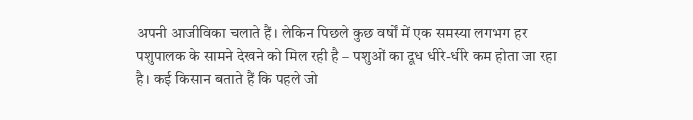अपनी आजीविका चलाते हैं। लेकिन पिछले कुछ वर्षों में एक समस्या लगभग हर पशुपालक के सामने देखने को मिल रही है – पशुओं का दूध धीरे-धीरे कम होता जा रहा है। कई किसान बताते हैं कि पहले जो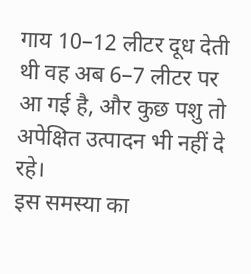गाय 10–12 लीटर दूध देती थी वह अब 6–7 लीटर पर आ गई है, और कुछ पशु तो अपेक्षित उत्पादन भी नहीं दे रहे।
इस समस्या का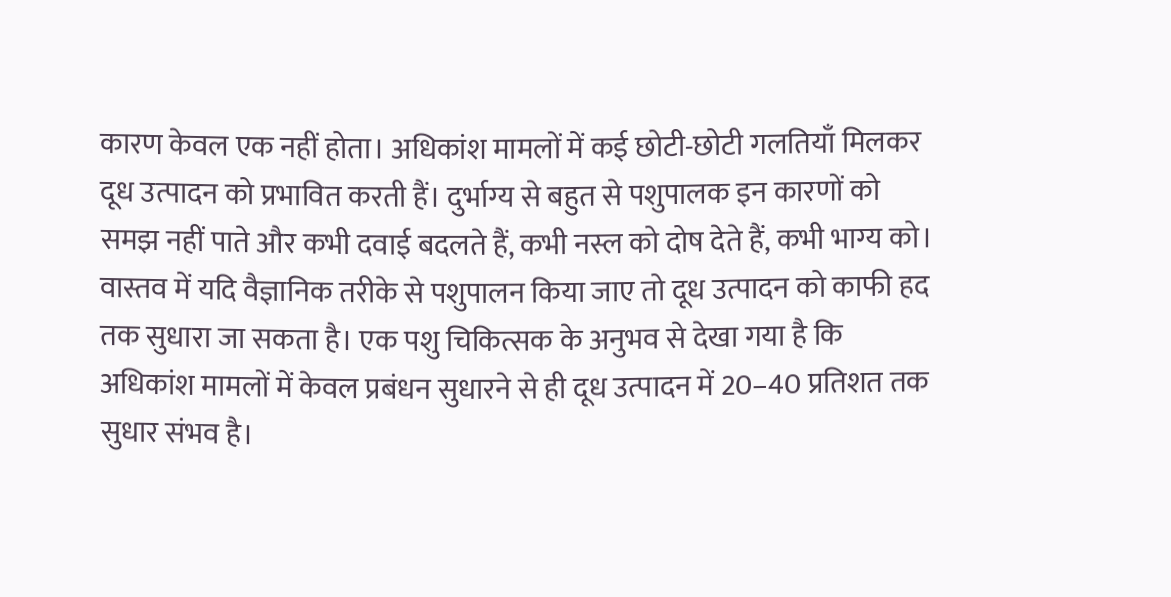कारण केवल एक नहीं होता। अधिकांश मामलों में कई छोटी-छोटी गलतियाँ मिलकर दूध उत्पादन को प्रभावित करती हैं। दुर्भाग्य से बहुत से पशुपालक इन कारणों को समझ नहीं पाते और कभी दवाई बदलते हैं, कभी नस्ल को दोष देते हैं, कभी भाग्य को।
वास्तव में यदि वैज्ञानिक तरीके से पशुपालन किया जाए तो दूध उत्पादन को काफी हद तक सुधारा जा सकता है। एक पशु चिकित्सक के अनुभव से देखा गया है कि अधिकांश मामलों में केवल प्रबंधन सुधारने से ही दूध उत्पादन में 20–40 प्रतिशत तक सुधार संभव है।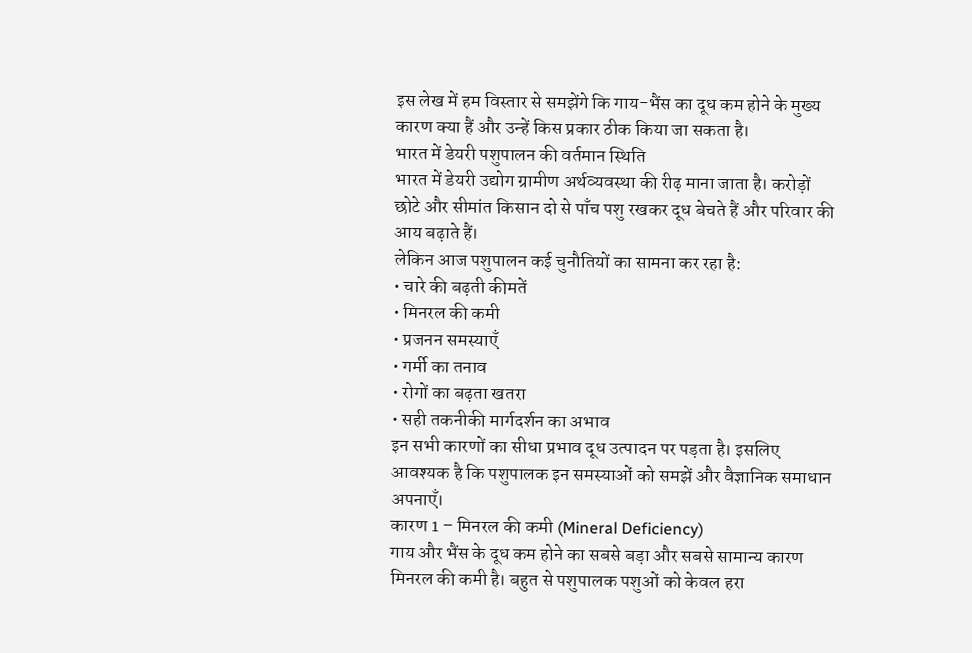इस लेख में हम विस्तार से समझेंगे कि गाय-भैंस का दूध कम होने के मुख्य कारण क्या हैं और उन्हें किस प्रकार ठीक किया जा सकता है।
भारत में डेयरी पशुपालन की वर्तमान स्थिति
भारत में डेयरी उद्योग ग्रामीण अर्थव्यवस्था की रीढ़ माना जाता है। करोड़ों छोटे और सीमांत किसान दो से पाँच पशु रखकर दूध बेचते हैं और परिवार की आय बढ़ाते हैं।
लेकिन आज पशुपालन कई चुनौतियों का सामना कर रहा है:
• चारे की बढ़ती कीमतें
• मिनरल की कमी
• प्रजनन समस्याएँ
• गर्मी का तनाव
• रोगों का बढ़ता खतरा
• सही तकनीकी मार्गदर्शन का अभाव
इन सभी कारणों का सीधा प्रभाव दूध उत्पादन पर पड़ता है। इसलिए आवश्यक है कि पशुपालक इन समस्याओं को समझें और वैज्ञानिक समाधान अपनाएँ।
कारण 1 – मिनरल की कमी (Mineral Deficiency)
गाय और भैंस के दूध कम होने का सबसे बड़ा और सबसे सामान्य कारण मिनरल की कमी है। बहुत से पशुपालक पशुओं को केवल हरा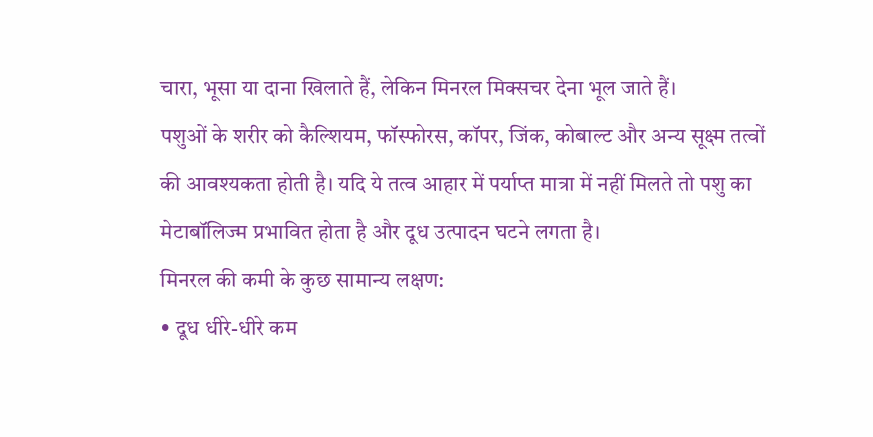चारा, भूसा या दाना खिलाते हैं, लेकिन मिनरल मिक्सचर देना भूल जाते हैं।
पशुओं के शरीर को कैल्शियम, फॉस्फोरस, कॉपर, जिंक, कोबाल्ट और अन्य सूक्ष्म तत्वों की आवश्यकता होती है। यदि ये तत्व आहार में पर्याप्त मात्रा में नहीं मिलते तो पशु का मेटाबॉलिज्म प्रभावित होता है और दूध उत्पादन घटने लगता है।
मिनरल की कमी के कुछ सामान्य लक्षण:
• दूध धीरे-धीरे कम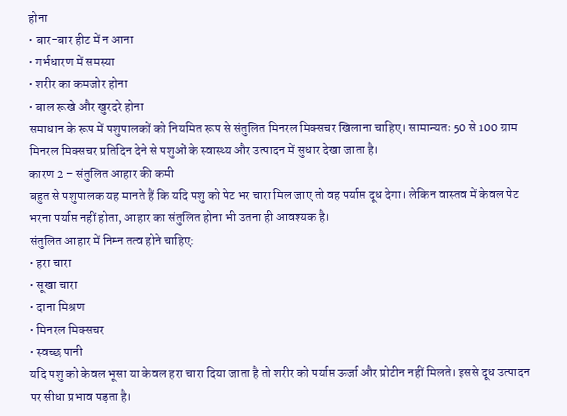होना
• बार-बार हीट में न आना
• गर्भधारण में समस्या
• शरीर का कमजोर होना
• बाल रूखे और खुरदरे होना
समाधान के रूप में पशुपालकों को नियमित रूप से संतुलित मिनरल मिक्सचर खिलाना चाहिए। सामान्यतः 50 से 100 ग्राम मिनरल मिक्सचर प्रतिदिन देने से पशुओं के स्वास्थ्य और उत्पादन में सुधार देखा जाता है।
कारण 2 – संतुलित आहार की कमी
बहुत से पशुपालक यह मानते हैं कि यदि पशु को पेट भर चारा मिल जाए तो वह पर्याप्त दूध देगा। लेकिन वास्तव में केवल पेट भरना पर्याप्त नहीं होता, आहार का संतुलित होना भी उतना ही आवश्यक है।
संतुलित आहार में निम्न तत्व होने चाहिए:
• हरा चारा
• सूखा चारा
• दाना मिश्रण
• मिनरल मिक्सचर
• स्वच्छ पानी
यदि पशु को केवल भूसा या केवल हरा चारा दिया जाता है तो शरीर को पर्याप्त ऊर्जा और प्रोटीन नहीं मिलते। इससे दूध उत्पादन पर सीधा प्रभाव पड़ता है।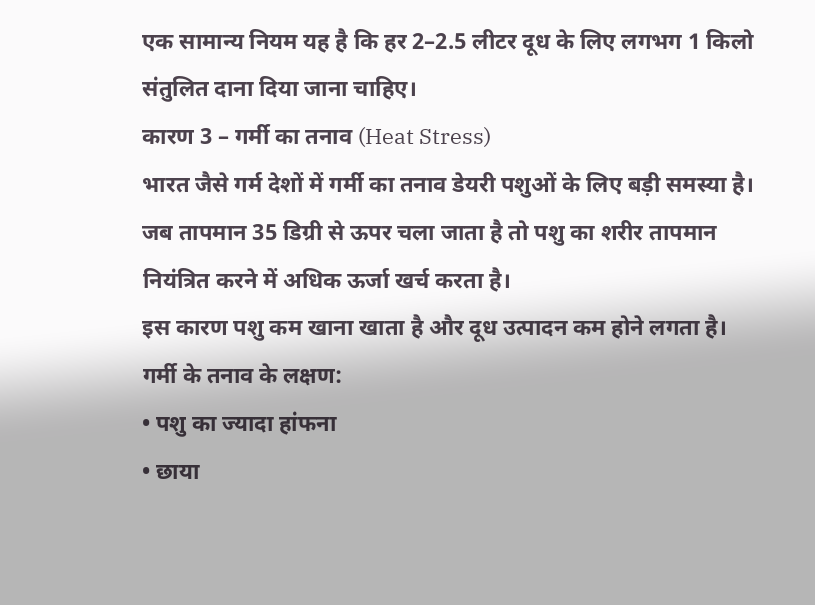एक सामान्य नियम यह है कि हर 2–2.5 लीटर दूध के लिए लगभग 1 किलो संतुलित दाना दिया जाना चाहिए।
कारण 3 – गर्मी का तनाव (Heat Stress)
भारत जैसे गर्म देशों में गर्मी का तनाव डेयरी पशुओं के लिए बड़ी समस्या है। जब तापमान 35 डिग्री से ऊपर चला जाता है तो पशु का शरीर तापमान नियंत्रित करने में अधिक ऊर्जा खर्च करता है।
इस कारण पशु कम खाना खाता है और दूध उत्पादन कम होने लगता है।
गर्मी के तनाव के लक्षण:
• पशु का ज्यादा हांफना
• छाया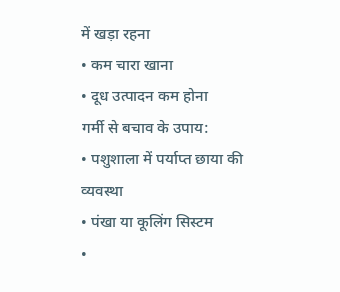में खड़ा रहना
• कम चारा खाना
• दूध उत्पादन कम होना
गर्मी से बचाव के उपाय:
• पशुशाला में पर्याप्त छाया की व्यवस्था
• पंखा या कूलिंग सिस्टम
•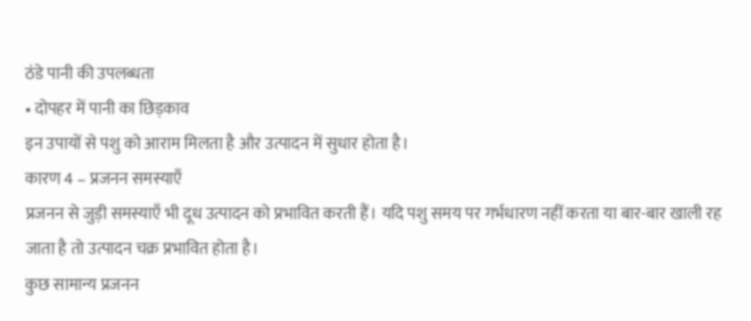ठंडे पानी की उपलब्धता
• दोपहर में पानी का छिड़काव
इन उपायों से पशु को आराम मिलता है और उत्पादन में सुधार होता है।
कारण 4 – प्रजनन समस्याएँ
प्रजनन से जुड़ी समस्याएँ भी दूध उत्पादन को प्रभावित करती हैं। यदि पशु समय पर गर्भधारण नहीं करता या बार-बार खाली रह जाता है तो उत्पादन चक्र प्रभावित होता है।
कुछ सामान्य प्रजनन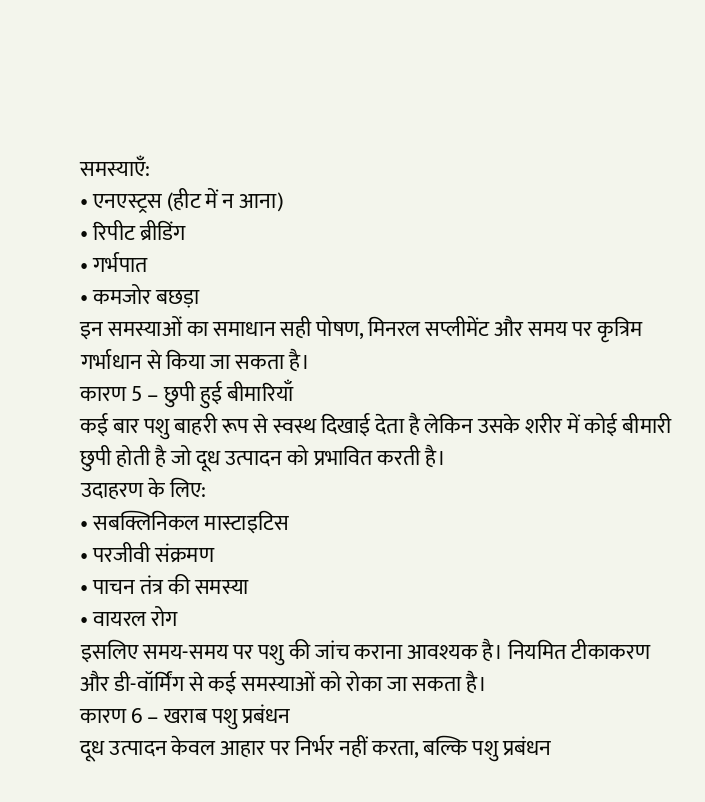समस्याएँ:
• एनएस्ट्रस (हीट में न आना)
• रिपीट ब्रीडिंग
• गर्भपात
• कमजोर बछड़ा
इन समस्याओं का समाधान सही पोषण, मिनरल सप्लीमेंट और समय पर कृत्रिम गर्भाधान से किया जा सकता है।
कारण 5 – छुपी हुई बीमारियाँ
कई बार पशु बाहरी रूप से स्वस्थ दिखाई देता है लेकिन उसके शरीर में कोई बीमारी छुपी होती है जो दूध उत्पादन को प्रभावित करती है।
उदाहरण के लिए:
• सबक्लिनिकल मास्टाइटिस
• परजीवी संक्रमण
• पाचन तंत्र की समस्या
• वायरल रोग
इसलिए समय-समय पर पशु की जांच कराना आवश्यक है। नियमित टीकाकरण और डी-वॉर्मिंग से कई समस्याओं को रोका जा सकता है।
कारण 6 – खराब पशु प्रबंधन
दूध उत्पादन केवल आहार पर निर्भर नहीं करता, बल्कि पशु प्रबंधन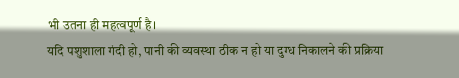भी उतना ही महत्वपूर्ण है।
यदि पशुशाला गंदी हो, पानी की व्यवस्था ठीक न हो या दुग्ध निकालने की प्रक्रिया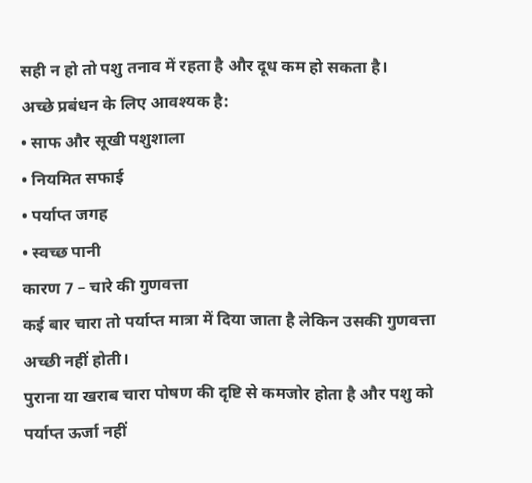सही न हो तो पशु तनाव में रहता है और दूध कम हो सकता है।
अच्छे प्रबंधन के लिए आवश्यक है:
• साफ और सूखी पशुशाला
• नियमित सफाई
• पर्याप्त जगह
• स्वच्छ पानी
कारण 7 – चारे की गुणवत्ता
कई बार चारा तो पर्याप्त मात्रा में दिया जाता है लेकिन उसकी गुणवत्ता अच्छी नहीं होती।
पुराना या खराब चारा पोषण की दृष्टि से कमजोर होता है और पशु को पर्याप्त ऊर्जा नहीं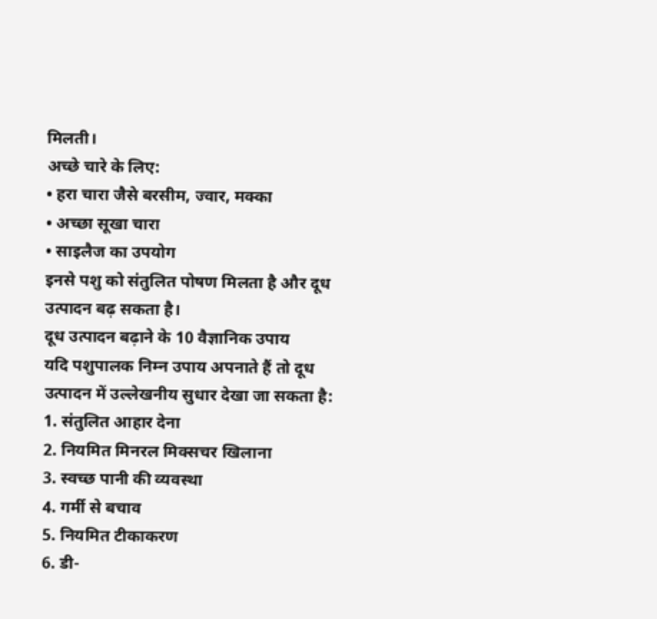मिलती।
अच्छे चारे के लिए:
• हरा चारा जैसे बरसीम, ज्वार, मक्का
• अच्छा सूखा चारा
• साइलैज का उपयोग
इनसे पशु को संतुलित पोषण मिलता है और दूध उत्पादन बढ़ सकता है।
दूध उत्पादन बढ़ाने के 10 वैज्ञानिक उपाय
यदि पशुपालक निम्न उपाय अपनाते हैं तो दूध उत्पादन में उल्लेखनीय सुधार देखा जा सकता है:
1. संतुलित आहार देना
2. नियमित मिनरल मिक्सचर खिलाना
3. स्वच्छ पानी की व्यवस्था
4. गर्मी से बचाव
5. नियमित टीकाकरण
6. डी-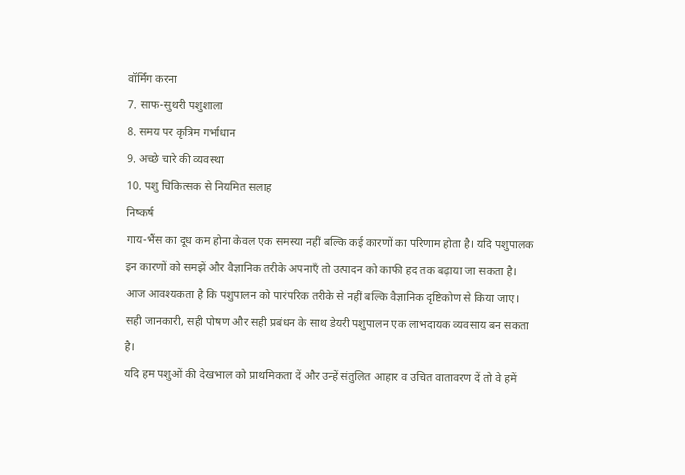वॉर्मिंग करना
7. साफ-सुथरी पशुशाला
8. समय पर कृत्रिम गर्भाधान
9. अच्छे चारे की व्यवस्था
10. पशु चिकित्सक से नियमित सलाह
निष्कर्ष
गाय-भैंस का दूध कम होना केवल एक समस्या नहीं बल्कि कई कारणों का परिणाम होता है। यदि पशुपालक इन कारणों को समझें और वैज्ञानिक तरीके अपनाएँ तो उत्पादन को काफी हद तक बढ़ाया जा सकता है।
आज आवश्यकता है कि पशुपालन को पारंपरिक तरीके से नहीं बल्कि वैज्ञानिक दृष्टिकोण से किया जाए। सही जानकारी, सही पोषण और सही प्रबंधन के साथ डेयरी पशुपालन एक लाभदायक व्यवसाय बन सकता है।
यदि हम पशुओं की देखभाल को प्राथमिकता दें और उन्हें संतुलित आहार व उचित वातावरण दें तो वे हमें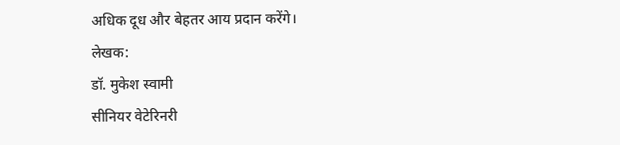अधिक दूध और बेहतर आय प्रदान करेंगे।
लेखक:
डॉ. मुकेश स्वामी
सीनियर वेटेरिनरी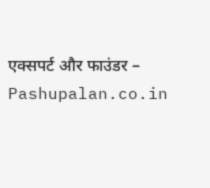एक्सपर्ट और फाउंडर – Pashupalan.co.in